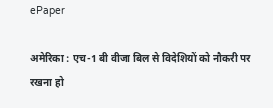ePaper

अमेरिका : एच-1 बी वीजा बिल से विदेशियों को नौकरी पर रखना हो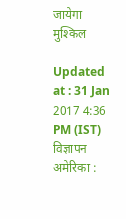जायेगा मुश्किल

Updated at : 31 Jan 2017 4:36 PM (IST)
विज्ञापन
अमेरिका :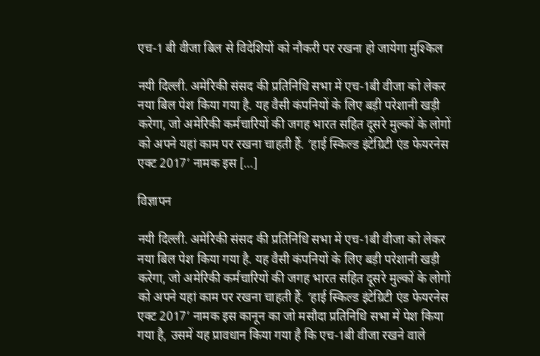एच-1 बी वीजा बिल से विदेशियों को नौकरी पर रखना हो जायेगा मुश्किल

नयी दिल्ली. अमेरिकी संसद की प्रतिनिधि सभा में एच-1बी वीजा को लेकर नया बिल पेश किया गया है. यह वैसी कंपनियों के लिए बड़ी परेशानी खड़ी करेगा, जो अमेरिकी कर्मचारियों की जगह भारत सहित दूसरे मुल्कों के लोगों को अपने यहां काम पर रखना चाहती हैं. ‘हाई स्किल्ड इंटेग्रिटी एंड फेयरनेस एक्ट 2017’ नामक इस […]

विज्ञापन

नयी दिल्ली. अमेरिकी संसद की प्रतिनिधि सभा में एच-1बी वीजा को लेकर नया बिल पेश किया गया है. यह वैसी कंपनियों के लिए बड़ी परेशानी खड़ी करेगा, जो अमेरिकी कर्मचारियों की जगह भारत सहित दूसरे मुल्कों के लोगों को अपने यहां काम पर रखना चाहती हैं. ‘हाई स्किल्ड इंटेग्रिटी एंड फेयरनेस एक्ट 2017’ नामक इस कानून का जो मसौदा प्रतिनिधि सभा में पेश किया गया है, उसमें यह प्रावधान किया गया है कि एच-1बी वीजा रखने वाले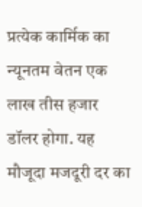प्रत्येक कार्मिक का न्यूनतम वेतन एक लाख तीस हजार डॉलर होगा. यह मौजूदा मजदूरी दर का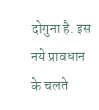दोगुना है. इस नये प्रावधान के चलते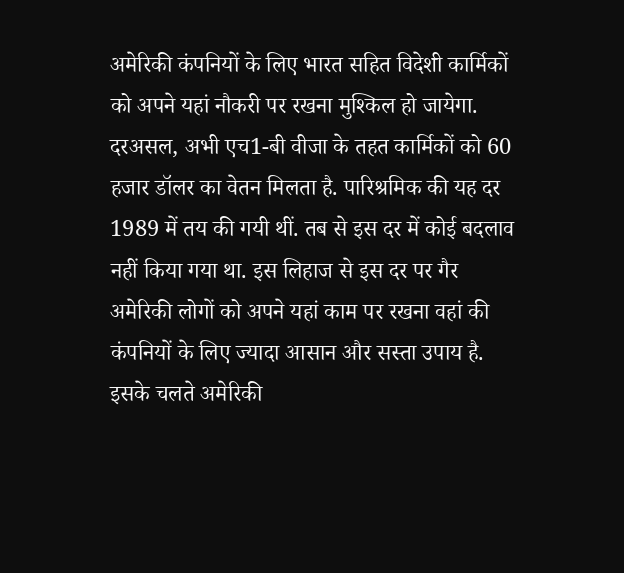अमेरिकी कंपनियों के लिए भारत सहित विदेशी कार्मिकों को अपने यहां नौकरी पर रखना मुश्किल हो जायेगा. दरअसल, अभी एच1-बी वीजा के तहत कार्मिकों को 60 हजार डॉलर का वेतन मिलता है. पारिश्रमिक की यह दर 1989 में तय की गयी थीं. तब से इस दर में कोई बदलाव नहीं किया गया था. इस लिहाज से इस दर पर गैर अमेरिकी लोगों को अपने यहां काम पर रखना वहां की कंपनियों के लिए ज्यादा आसान और सस्ता उपाय है. इसके चलते अमेरिकी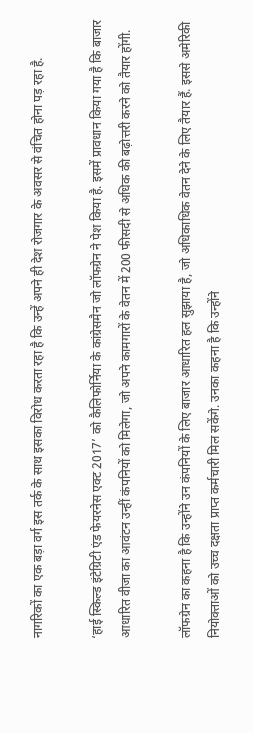नागरिकों का एक बड़ा वर्ग इस तर्क के साथ इसका विरोध करता रहा है कि उन्हें अपने ही देश रोजगार के अवसर से वंचित होना पड़ रहा है.

‘हाई स्किल्ड इंटेग्रिटी एंड फेयरनेस एक्ट 2017’ को कैलिफोर्निया के कांग्रेसमैन जो लॉफग्रेन ने पेश किया है. इसमें प्रावधान किया गया है कि बाजार आधारित वीजा का आवंटन उन्हीं कंपनियों को मिलेगा, जो अपने कामगारों के वेतन में 200 फीसदी से अधिक की बढ़ोत्तरी करने को तैयार होंगी.

लॉफग्रेन का कहना है कि उन्होंने उन कंपनियों के लिए बाजार आधारित हल सुझाया है, जो अधिकाधिक वेतन देने के लिए तैयार हैं. इससे अमेरिकी नियोक्ताओं को उच्च दक्षता प्राप्त कर्मचारी मिल सकेंगे. उनका कहना है कि उन्होंने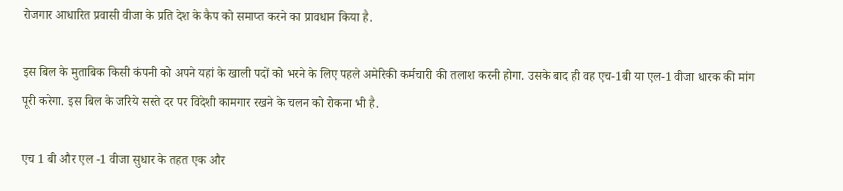रोजगार आधारित प्रवासी वीजा के प्रति देश के कैप को समाप्त करने का प्रावधान किया है.

इस बिल के मुताबिक किसी कंपनी को अपने यहां के खाली पदों को भरने के लिए पहले अमेरिकी कर्मचारी की तलाश करनी होगा. उसके बाद ही वह एच-1बी या एल-1 वीजा धारक की मांग पूरी करेगा. इस बिल के जरिये सस्ते दर पर विदेशी कामगार रखने के चलन को रोकना भी है.

एच 1 बी और एल -1 वीजा सुधार के तहत एक और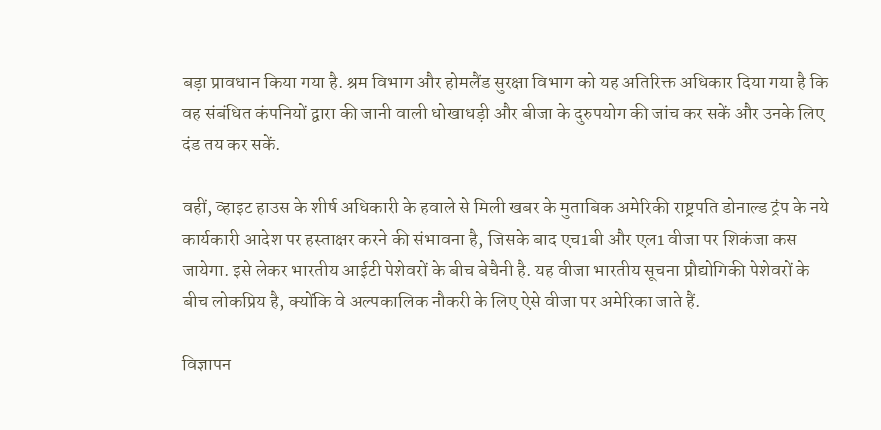बड़ा प्रावधान किया गया है. श्रम विभाग और होमलैंड सुरक्षा विभाग को यह अतिरिक्त अधिकार दिया गया है कि वह संबंधित कंपनियों द्वारा की जानी वाली धोखाधड़ी और बीजा के दुरुपयोग की जांच कर सकें और उनके लिए दंड तय कर सकें.

वहीं, व्हाइट हाउस के शीर्ष अधिकारी के हवाले से मिली खबर के मुताबिक अमेरिकी राष्ट्रपति डोनाल्ड ट्रंप के नये कार्यकारी आदेश पर हस्ताक्षर करने की संभावना है, जिसके बाद एच1बी और एल1 वीजा पर शिकंजा कस जायेगा. इसे लेकर भारतीय आईटी पेशेवरों के बीच बेचैनी है. यह वीजा भारतीय सूचना प्रौद्योगिकी पेशेवरों के बीच लोकप्रिय है, क्योंकि वे अल्पकालिक नौकरी के लिए ऐसे वीजा पर अमेरिका जाते हैं.

विज्ञापन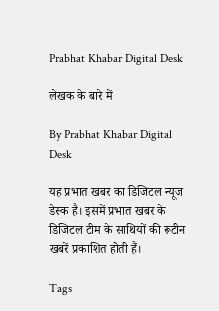Prabhat Khabar Digital Desk

लेखक के बारे में

By Prabhat Khabar Digital Desk

यह प्रभात खबर का डिजिटल न्यूज डेस्क है। इसमें प्रभात खबर के डिजिटल टीम के साथियों की रूटीन खबरें प्रकाशित होती हैं।

Tags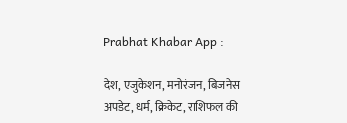Prabhat Khabar App :

देश, एजुकेशन, मनोरंजन, बिजनेस अपडेट, धर्म, क्रिकेट, राशिफल की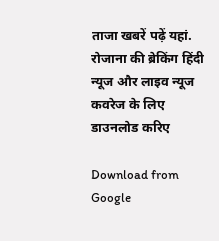ताजा खबरें पढ़ें यहां. रोजाना की ब्रेकिंग हिंदी न्यूज और लाइव न्यूज कवरेज के लिए डाउनलोड करिए

Download from Google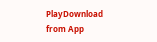PlayDownload from App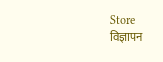Store
विज्ञापन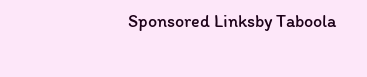Sponsored Linksby Taboola